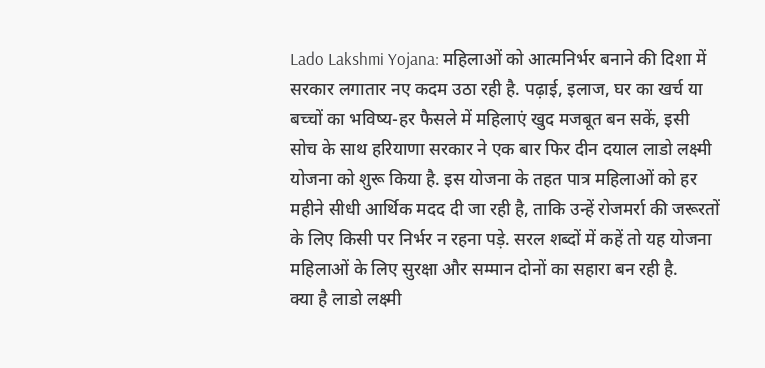Lado Lakshmi Yojana: महिलाओं को आत्मनिर्भर बनाने की दिशा में सरकार लगातार नए कदम उठा रही है. पढ़ाई, इलाज, घर का खर्च या बच्चों का भविष्य-हर फैसले में महिलाएं खुद मजबूत बन सकें, इसी सोच के साथ हरियाणा सरकार ने एक बार फिर दीन दयाल लाडो लक्ष्मी योजना को शुरू किया है. इस योजना के तहत पात्र महिलाओं को हर महीने सीधी आर्थिक मदद दी जा रही है, ताकि उन्हें रोजमर्रा की जरूरतों के लिए किसी पर निर्भर न रहना पड़े. सरल शब्दों में कहें तो यह योजना महिलाओं के लिए सुरक्षा और सम्मान दोनों का सहारा बन रही है.
क्या है लाडो लक्ष्मी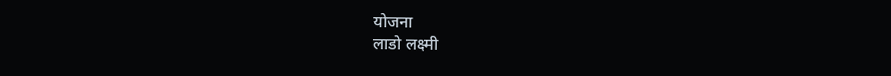योजना
लाडो लक्ष्मी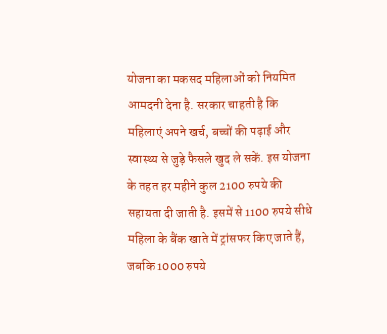योजना का मकसद महिलाओं को नियमित आमदनी देना है. सरकार चाहती है कि महिलाएं अपने खर्च, बच्चों की पढ़ाई और स्वास्थ्य से जुड़े फैसले खुद ले सकें. इस योजना के तहत हर महीने कुल 2100 रुपये की सहायता दी जाती है. इसमें से 1100 रुपये सीधे महिला के बैंक खाते में ट्रांसफर किए जाते हैं, जबकि 1000 रुपये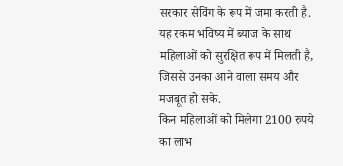सरकार सेविंग के रूप में जमा करती है. यह रकम भविष्य में ब्याज के साथ महिलाओं को सुरक्षित रूप में मिलती है, जिससे उनका आने वाला समय और मजबूत हो सके.
किन महिलाओं को मिलेगा 2100 रुपये का लाभ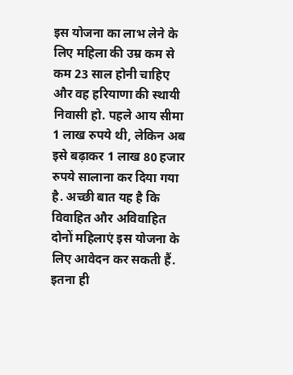इस योजना का लाभ लेने के लिए महिला की उम्र कम से कम 23 साल होनी चाहिए और वह हरियाणा की स्थायी निवासी हो. पहले आय सीमा 1 लाख रुपये थी, लेकिन अब इसे बढ़ाकर 1 लाख 80 हजार रुपये सालाना कर दिया गया है. अच्छी बात यह है कि विवाहित और अविवाहित दोनों महिलाएं इस योजना के लिए आवेदन कर सकती हैं. इतना ही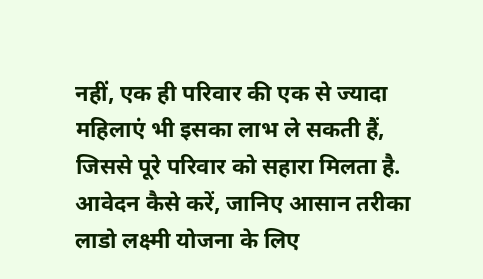नहीं, एक ही परिवार की एक से ज्यादा महिलाएं भी इसका लाभ ले सकती हैं, जिससे पूरे परिवार को सहारा मिलता है.
आवेदन कैसे करें, जानिए आसान तरीका
लाडो लक्ष्मी योजना के लिए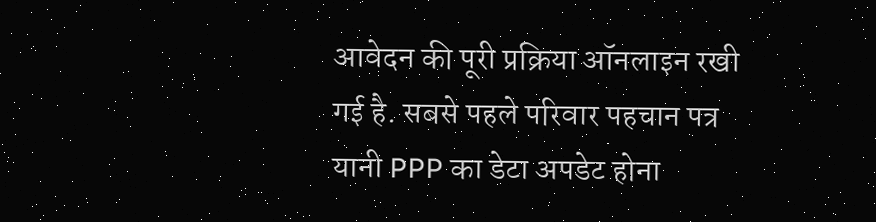आवेदन की पूरी प्रक्रिया ऑनलाइन रखी गई है. सबसे पहले परिवार पहचान पत्र यानी PPP का डेटा अपडेट होना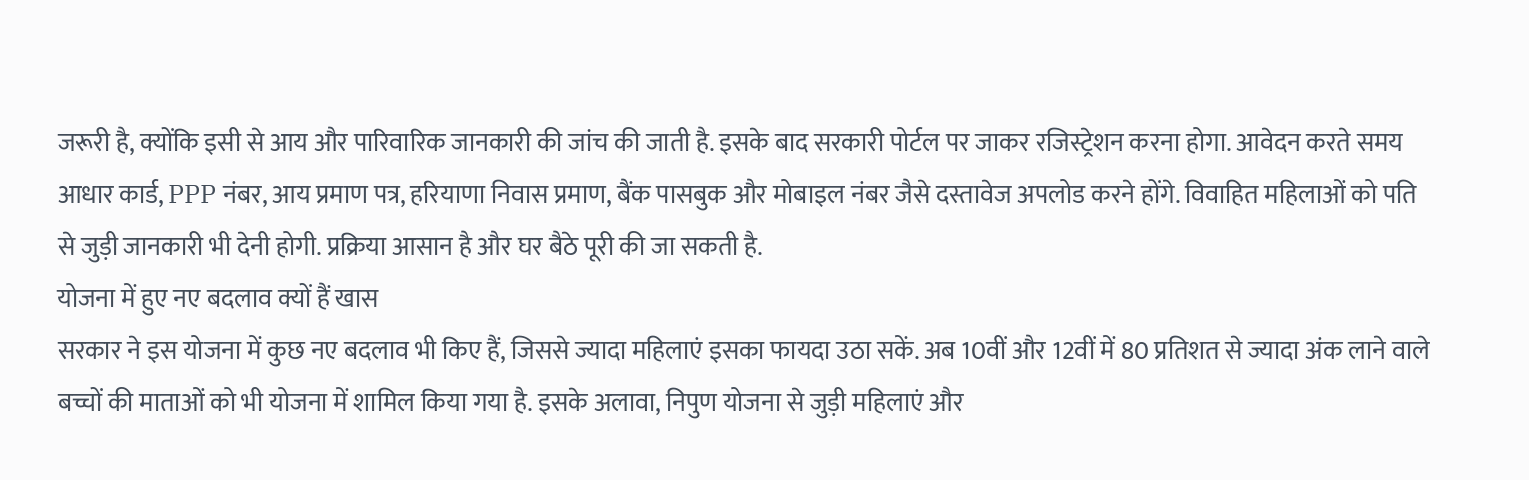जरूरी है, क्योंकि इसी से आय और पारिवारिक जानकारी की जांच की जाती है. इसके बाद सरकारी पोर्टल पर जाकर रजिस्ट्रेशन करना होगा. आवेदन करते समय आधार कार्ड, PPP नंबर, आय प्रमाण पत्र, हरियाणा निवास प्रमाण, बैंक पासबुक और मोबाइल नंबर जैसे दस्तावेज अपलोड करने होंगे. विवाहित महिलाओं को पति से जुड़ी जानकारी भी देनी होगी. प्रक्रिया आसान है और घर बैठे पूरी की जा सकती है.
योजना में हुए नए बदलाव क्यों हैं खास
सरकार ने इस योजना में कुछ नए बदलाव भी किए हैं, जिससे ज्यादा महिलाएं इसका फायदा उठा सकें. अब 10वीं और 12वीं में 80 प्रतिशत से ज्यादा अंक लाने वाले बच्चों की माताओं को भी योजना में शामिल किया गया है. इसके अलावा, निपुण योजना से जुड़ी महिलाएं और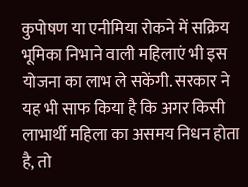कुपोषण या एनीमिया रोकने में सक्रिय भूमिका निभाने वाली महिलाएं भी इस योजना का लाभ ले सकेंगी. सरकार ने यह भी साफ किया है कि अगर किसी लाभार्थी महिला का असमय निधन होता है, तो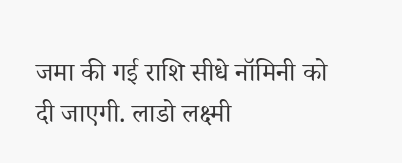जमा की गई राशि सीधे नॉमिनी को दी जाएगी. लाडो लक्ष्मी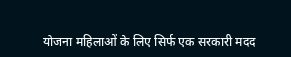योजना महिलाओं के लिए सिर्फ एक सरकारी मदद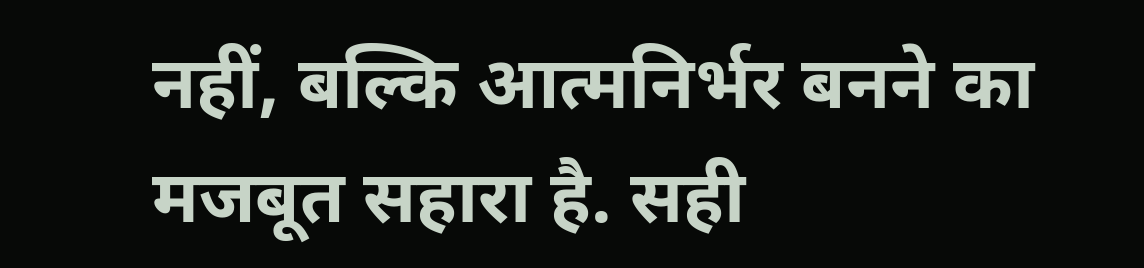नहीं, बल्कि आत्मनिर्भर बनने का मजबूत सहारा है. सही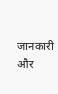जानकारी और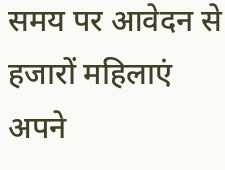समय पर आवेदन से हजारों महिलाएं अपने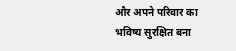और अपने परिवार का भविष्य सुरक्षित बना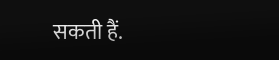सकती हैं.